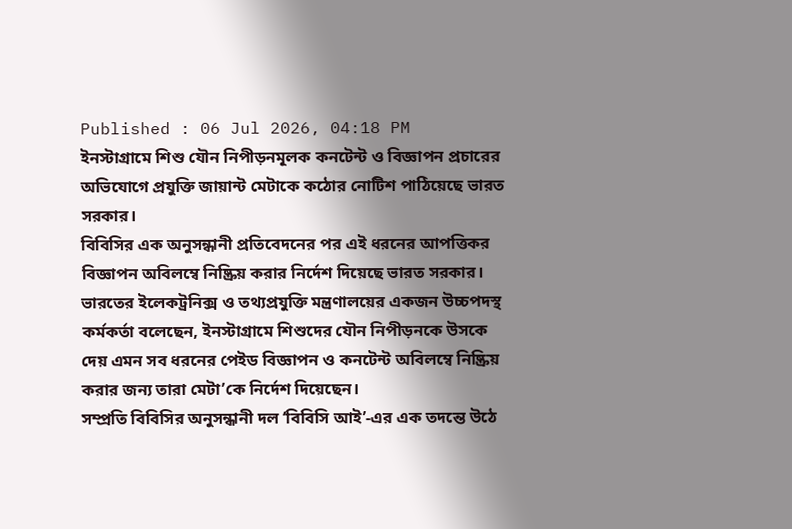Published : 06 Jul 2026, 04:18 PM
ইনস্টাগ্রামে শিশু যৌন নিপীড়নমূলক কনটেন্ট ও বিজ্ঞাপন প্রচারের অভিযোগে প্রযুক্তি জায়ান্ট মেটাকে কঠোর নোটিশ পাঠিয়েছে ভারত সরকার।
বিবিসির এক অনুসন্ধানী প্রতিবেদনের পর এই ধরনের আপত্তিকর বিজ্ঞাপন অবিলম্বে নিষ্ক্রিয় করার নির্দেশ দিয়েছে ভারত সরকার।
ভারতের ইলেকট্রনিক্স ও তথ্যপ্রযুক্তি মন্ত্রণালয়ের একজন উচ্চপদস্থ কর্মকর্তা বলেছেন, ইনস্টাগ্রামে শিশুদের যৌন নিপীড়নকে উসকে দেয় এমন সব ধরনের পেইড বিজ্ঞাপন ও কনটেন্ট অবিলম্বে নিষ্ক্রিয় করার জন্য তারা মেটা’কে নির্দেশ দিয়েছেন।
সম্প্রতি বিবিসির অনুসন্ধানী দল ‘বিবিসি আই’-এর এক তদন্তে উঠে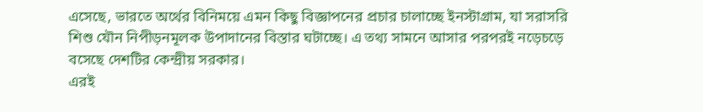এসেছে, ভারতে অর্থের বিনিময়ে এমন কিছু বিজ্ঞাপনের প্রচার চালাচ্ছে ইনস্টাগ্রাম, যা সরাসরি শিশু যৌন নিপীড়নমূলক উপাদানের বিস্তার ঘটাচ্ছে। এ তথ্য সামনে আসার পরপরই নড়েচড়ে বসেছে দেশটির কেন্দ্রীয় সরকার।
এরই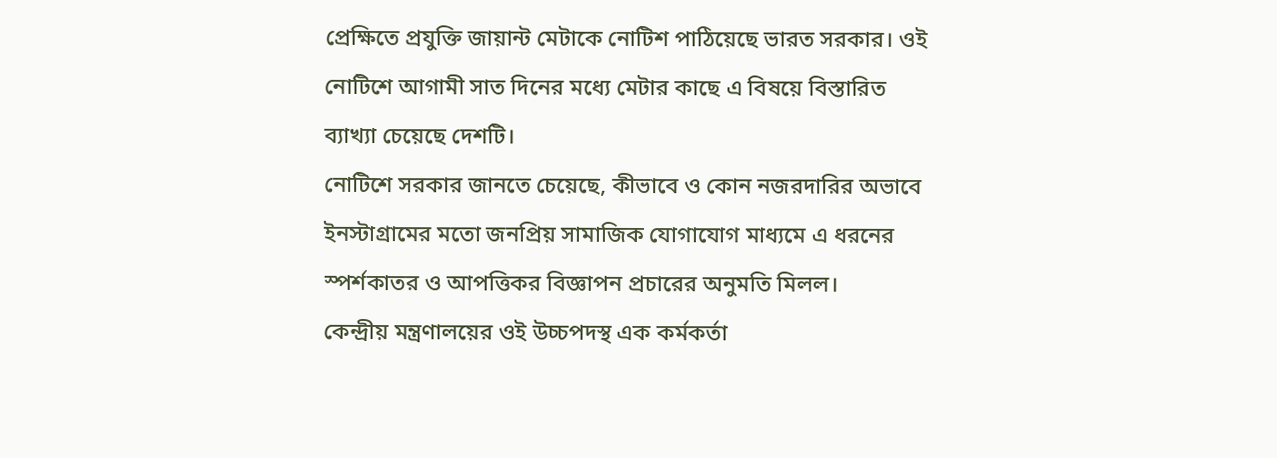প্রেক্ষিতে প্রযুক্তি জায়ান্ট মেটাকে নোটিশ পাঠিয়েছে ভারত সরকার। ওই নোটিশে আগামী সাত দিনের মধ্যে মেটার কাছে এ বিষয়ে বিস্তারিত ব্যাখ্যা চেয়েছে দেশটি।
নোটিশে সরকার জানতে চেয়েছে, কীভাবে ও কোন নজরদারির অভাবে ইনস্টাগ্রামের মতো জনপ্রিয় সামাজিক যোগাযোগ মাধ্যমে এ ধরনের স্পর্শকাতর ও আপত্তিকর বিজ্ঞাপন প্রচারের অনুমতি মিলল।
কেন্দ্রীয় মন্ত্রণালয়ের ওই উচ্চপদস্থ এক কর্মকর্তা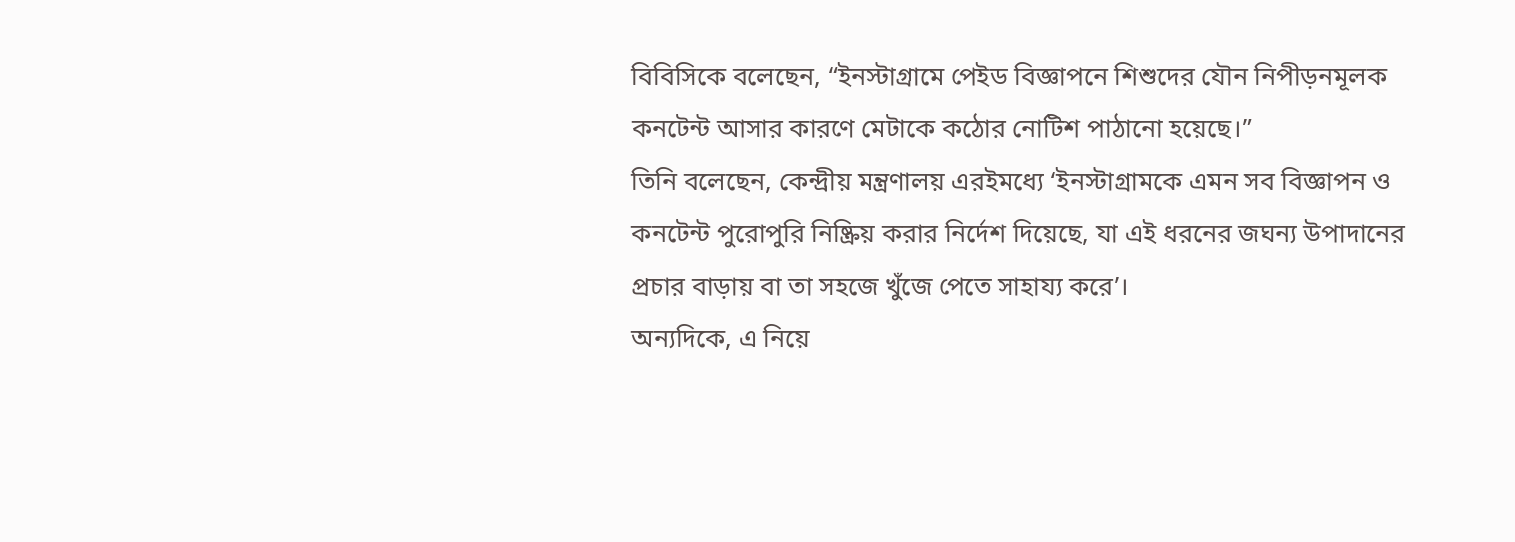বিবিসিকে বলেছেন, “ইনস্টাগ্রামে পেইড বিজ্ঞাপনে শিশুদের যৌন নিপীড়নমূলক কনটেন্ট আসার কারণে মেটাকে কঠোর নোটিশ পাঠানো হয়েছে।”
তিনি বলেছেন, কেন্দ্রীয় মন্ত্রণালয় এরইমধ্যে ‘ইনস্টাগ্রামকে এমন সব বিজ্ঞাপন ও কনটেন্ট পুরোপুরি নিষ্ক্রিয় করার নির্দেশ দিয়েছে, যা এই ধরনের জঘন্য উপাদানের প্রচার বাড়ায় বা তা সহজে খুঁজে পেতে সাহায্য করে’।
অন্যদিকে, এ নিয়ে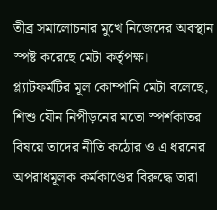তীব্র সমালোচনার মুখে নিজেদের অবস্থান স্পষ্ট করেছে মেটা কর্তৃপক্ষ।
প্ল্যাটফর্মটির মূল কোম্পানি মেটা বলেছে, শিশু যৌন নিপীড়নের মতো স্পর্শকাতর বিষয়ে তাদের নীতি কঠোর ও এ ধরনের অপরাধমূলক কর্মকাণ্ডের বিরুদ্ধে তারা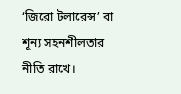‘জিরো টলারেন্স’ বা শূন্য সহনশীলতার নীতি রাখে।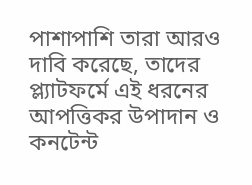পাশাপাশি তারা আরও দাবি করেছে, তাদের প্ল্যাটফর্মে এই ধরনের আপত্তিকর উপাদান ও কনটেন্ট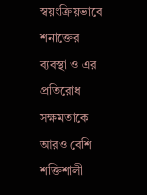স্বয়ংক্রিয়ভাবে শনাক্তের ব্যবস্থা ও এর প্রতিরোধ সক্ষমতাকে আরও বেশি শক্তিশালী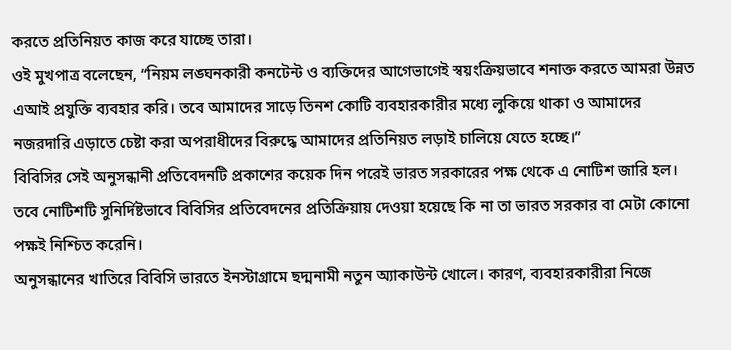করতে প্রতিনিয়ত কাজ করে যাচ্ছে তারা।
ওই মুখপাত্র বলেছেন, “নিয়ম লঙ্ঘনকারী কনটেন্ট ও ব্যক্তিদের আগেভাগেই স্বয়ংক্রিয়ভাবে শনাক্ত করতে আমরা উন্নত এআই প্রযুক্তি ব্যবহার করি। তবে আমাদের সাড়ে তিনশ কোটি ব্যবহারকারীর মধ্যে লুকিয়ে থাকা ও আমাদের নজরদারি এড়াতে চেষ্টা করা অপরাধীদের বিরুদ্ধে আমাদের প্রতিনিয়ত লড়াই চালিয়ে যেতে হচ্ছে।”
বিবিসির সেই অনুসন্ধানী প্রতিবেদনটি প্রকাশের কয়েক দিন পরেই ভারত সরকারের পক্ষ থেকে এ নোটিশ জারি হল। তবে নোটিশটি সুনির্দিষ্টভাবে বিবিসির প্রতিবেদনের প্রতিক্রিয়ায় দেওয়া হয়েছে কি না তা ভারত সরকার বা মেটা কোনো পক্ষই নিশ্চিত করেনি।
অনুসন্ধানের খাতিরে বিবিসি ভারতে ইনস্টাগ্রামে ছদ্মনামী নতুন অ্যাকাউন্ট খোলে। কারণ, ব্যবহারকারীরা নিজে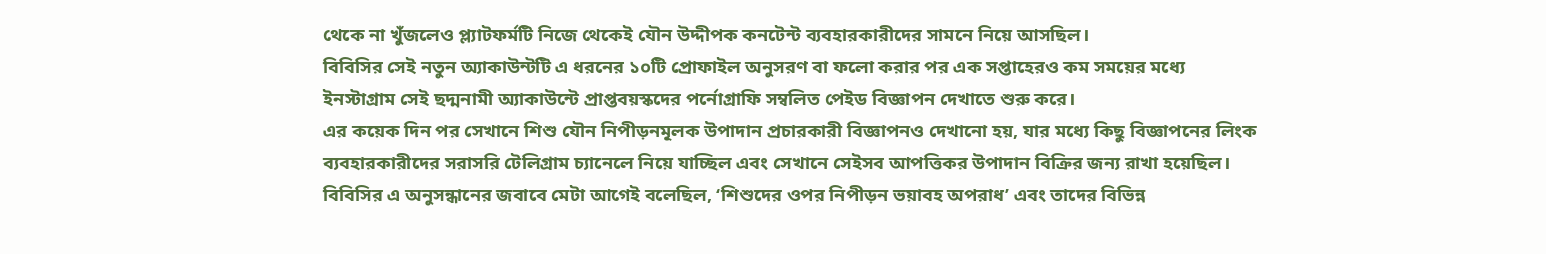থেকে না খুঁজলেও প্ল্যাটফর্মটি নিজে থেকেই যৌন উদ্দীপক কনটেন্ট ব্যবহারকারীদের সামনে নিয়ে আসছিল।
বিবিসির সেই নতুন অ্যাকাউন্টটি এ ধরনের ১০টি প্রোফাইল অনুসরণ বা ফলো করার পর এক সপ্তাহেরও কম সময়ের মধ্যে ইনস্টাগ্রাম সেই ছদ্মনামী অ্যাকাউন্টে প্রাপ্তবয়স্কদের পর্নোগ্রাফি সম্বলিত পেইড বিজ্ঞাপন দেখাতে শুরু করে।
এর কয়েক দিন পর সেখানে শিশু যৌন নিপীড়নমূলক উপাদান প্রচারকারী বিজ্ঞাপনও দেখানো হয়, যার মধ্যে কিছু বিজ্ঞাপনের লিংক ব্যবহারকারীদের সরাসরি টেলিগ্রাম চ্যানেলে নিয়ে যাচ্ছিল এবং সেখানে সেইসব আপত্তিকর উপাদান বিক্রির জন্য রাখা হয়েছিল।
বিবিসির এ অনুসন্ধানের জবাবে মেটা আগেই বলেছিল, ‘শিশুদের ওপর নিপীড়ন ভয়াবহ অপরাধ’ এবং তাদের বিভিন্ন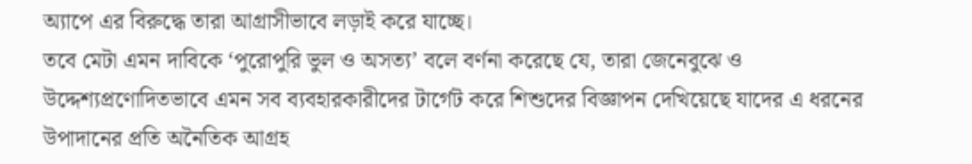অ্যাপে এর বিরুদ্ধে তারা আগ্রাসীভাবে লড়াই করে যাচ্ছে।
তবে মেটা এমন দাবিকে ‘পুরোপুরি ভুল ও অসত্য’ বলে বর্ণনা করেছে যে, তারা জেনেবুঝে ও উদ্দেশ্যপ্রণোদিতভাবে এমন সব ব্যবহারকারীদের টার্গেট করে শিশুদের বিজ্ঞাপন দেখিয়েছে যাদের এ ধরনের উপাদানের প্রতি অনৈতিক আগ্রহ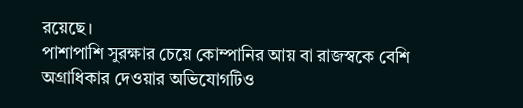রয়েছে।
পাশাপাশি সুরক্ষার চেয়ে কোম্পানির আয় বা রাজস্বকে বেশি অগ্রাধিকার দেওয়ার অভিযোগটিও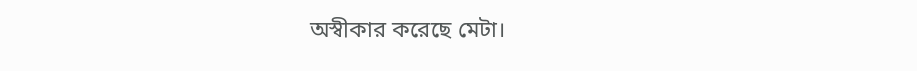অস্বীকার করেছে মেটা।